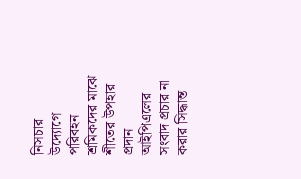নিসচার উদ্যোগে পরিবহন শ্রমিকদের মাঝে শীতের উপহার প্রদান
আইপিএলের সংবাদ প্রচার না করার সিদ্ধান্ত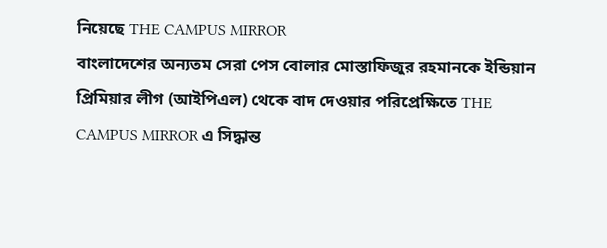নিয়েছে THE CAMPUS MIRROR
বাংলাদেশের অন্যতম সেরা পেস বোলার মোস্তাফিজুর রহমানকে ইন্ডিয়ান প্রিমিয়ার লীগ (আইপিএল) থেকে বাদ দেওয়ার পরিপ্রেক্ষিতে THE CAMPUS MIRROR এ সিদ্ধান্ত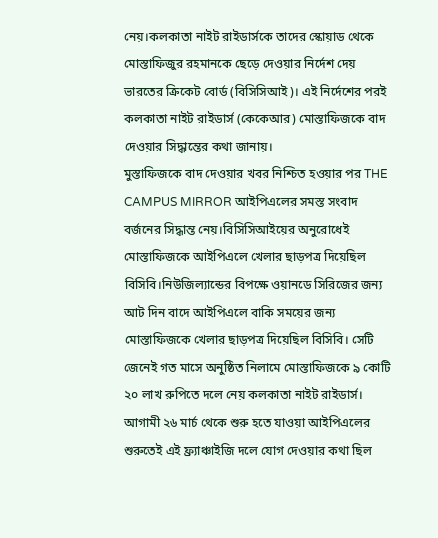নেয়।কলকাতা নাইট রাইডার্সকে তাদের স্কোয়াড থেকে মোস্তাফিজুর রহমানকে ছেড়ে দেওয়ার নির্দেশ দেয় ভারতের ক্রিকেট বোর্ড (বিসিসিআই)। এই নির্দেশের পরই কলকাতা নাইট রাইডার্স (কেকেআর) মোস্তাফিজকে বাদ দেওয়ার সিদ্ধান্তের কথা জানায়।
মুস্তাফিজকে বাদ দেওয়ার খবর নিশ্চিত হওয়ার পর THE CAMPUS MIRROR আইপিএলের সমস্ত সংবাদ বর্জনের সিদ্ধান্ত নেয়।বিসিসিআইয়ের অনুরোধেই মোস্তাফিজকে আইপিএলে খেলার ছাড়পত্র দিয়েছিল বিসিবি।নিউজিল্যান্ডের বিপক্ষে ওয়ানডে সিরিজের জন্য আট দিন বাদে আইপিএলে বাকি সময়ের জন্য মোস্তাফিজকে খেলার ছাড়পত্র দিয়েছিল বিসিবি। সেটি জেনেই গত মাসে অনুষ্ঠিত নিলামে মোস্তাফিজকে ৯ কোটি ২০ লাখ রুপিতে দলে নেয় কলকাতা নাইট রাইডার্স। আগামী ২৬ মার্চ থেকে শুরু হতে যাওয়া আইপিএলের শুরুতেই এই ফ্র্যাঞ্চাইজি দলে যোগ দেওয়ার কথা ছিল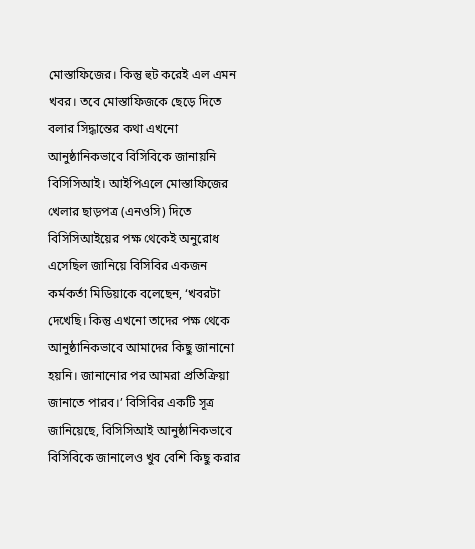মোস্তাফিজের। কিন্তু হুট করেই এল এমন খবর। তবে মোস্তাফিজকে ছেড়ে দিতে বলার সিদ্ধান্তের কথা এখনো আনুষ্ঠানিকভাবে বিসিবিকে জানায়নি বিসিসিআই। আইপিএলে মোস্তাফিজের খেলার ছাড়পত্র (এনওসি) দিতে বিসিসিআইয়ের পক্ষ থেকেই অনুরোধ এসেছিল জানিয়ে বিসিবির একজন কর্মকর্তা মিডিয়াকে বলেছেন, ‘খবরটা দেখেছি। কিন্তু এখনো তাদের পক্ষ থেকে আনুষ্ঠানিকভাবে আমাদের কিছু জানানো হয়নি। জানানোর পর আমরা প্রতিক্রিয়া জানাতে পারব।’ বিসিবির একটি সূত্র জানিয়েছে, বিসিসিআই আনুষ্ঠানিকভাবে বিসিবিকে জানালেও খুব বেশি কিছু করার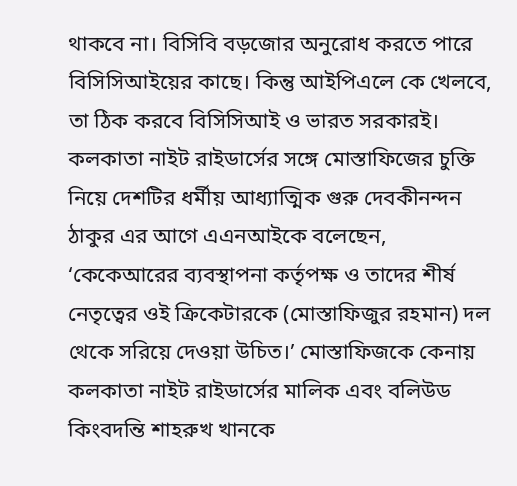থাকবে না। বিসিবি বড়জোর অনুরোধ করতে পারে বিসিসিআইয়ের কাছে। কিন্তু আইপিএলে কে খেলবে, তা ঠিক করবে বিসিসিআই ও ভারত সরকারই। কলকাতা নাইট রাইডার্সের সঙ্গে মোস্তাফিজের চুক্তি নিয়ে দেশটির ধর্মীয় আধ্যাত্মিক গুরু দেবকীনন্দন ঠাকুর এর আগে এএনআইকে বলেছেন, ‘কেকেআরের ব্যবস্থাপনা কর্তৃপক্ষ ও তাদের শীর্ষ নেতৃত্বের ওই ক্রিকেটারকে (মোস্তাফিজুর রহমান) দল থেকে সরিয়ে দেওয়া উচিত।’ মোস্তাফিজকে কেনায় কলকাতা নাইট রাইডার্সের মালিক এবং বলিউড কিংবদন্তি শাহরুখ খানকে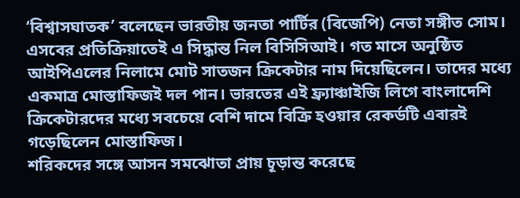‘বিশ্বাসঘাতক’ বলেছেন ভারতীয় জনতা পার্টির (বিজেপি) নেতা সঙ্গীত সোম। এসবের প্রতিক্রিয়াতেই এ সিদ্ধান্ত নিল বিসিসিআই। গত মাসে অনুষ্ঠিত আইপিএলের নিলামে মোট সাতজন ক্রিকেটার নাম দিয়েছিলেন। তাদের মধ্যে একমাত্র মোস্তাফিজই দল পান। ভারতের এই ফ্র্যাঞ্চাইজি লিগে বাংলাদেশি ক্রিকেটারদের মধ্যে সবচেয়ে বেশি দামে বিক্রি হওয়ার রেকর্ডটি এবারই গড়েছিলেন মোস্তাফিজ।
শরিকদের সঙ্গে আসন সমঝোতা প্রায় চূড়ান্ত করেছে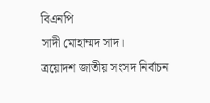বিএনপি
সাদী মোহাম্মদ সাদ।
ত্রয়োদশ জাতীয় সংসদ নির্বাচন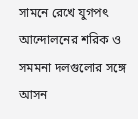সামনে রেখে যুগপৎ আন্দোলনের শরিক ও সমমনা দলগুলোর সঙ্গে আসন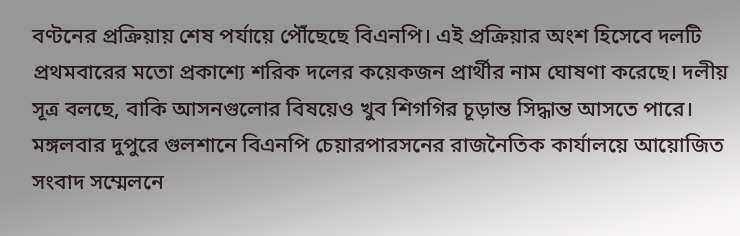বণ্টনের প্রক্রিয়ায় শেষ পর্যায়ে পৌঁছেছে বিএনপি। এই প্রক্রিয়ার অংশ হিসেবে দলটি প্রথমবারের মতো প্রকাশ্যে শরিক দলের কয়েকজন প্রার্থীর নাম ঘোষণা করেছে। দলীয় সূত্র বলছে, বাকি আসনগুলোর বিষয়েও খুব শিগগির চূড়ান্ত সিদ্ধান্ত আসতে পারে।
মঙ্গলবার দুপুরে গুলশানে বিএনপি চেয়ারপারসনের রাজনৈতিক কার্যালয়ে আয়োজিত সংবাদ সম্মেলনে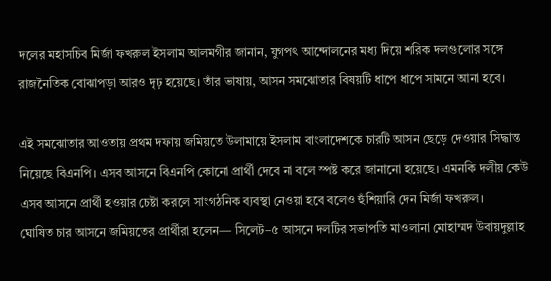দলের মহাসচিব মির্জা ফখরুল ইসলাম আলমগীর জানান, যুগপৎ আন্দোলনের মধ্য দিয়ে শরিক দলগুলোর সঙ্গে রাজনৈতিক বোঝাপড়া আরও দৃঢ় হয়েছে। তাঁর ভাষায়, আসন সমঝোতার বিষয়টি ধাপে ধাপে সামনে আনা হবে।

এই সমঝোতার আওতায় প্রথম দফায় জমিয়তে উলামায়ে ইসলাম বাংলাদেশকে চারটি আসন ছেড়ে দেওয়ার সিদ্ধান্ত নিয়েছে বিএনপি। এসব আসনে বিএনপি কোনো প্রার্থী দেবে না বলে স্পষ্ট করে জানানো হয়েছে। এমনকি দলীয় কেউ এসব আসনে প্রার্থী হওয়ার চেষ্টা করলে সাংগঠনিক ব্যবস্থা নেওয়া হবে বলেও হুঁশিয়ারি দেন মির্জা ফখরুল।
ঘোষিত চার আসনে জমিয়তের প্রার্থীরা হলেন— সিলেট–৫ আসনে দলটির সভাপতি মাওলানা মোহাম্মদ উবায়দুল্লাহ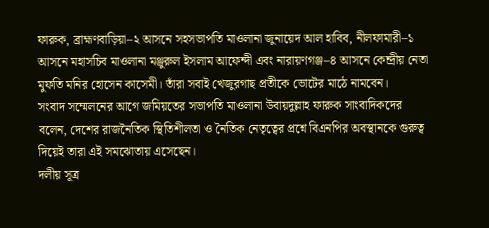ফারুক, ব্রাহ্মণবাড়িয়া–২ আসনে সহসভাপতি মাওলানা জুনায়েদ আল হাবিব, নীলফামারী–১ আসনে মহাসচিব মাওলানা মঞ্জুরুল ইসলাম আফেন্দী এবং নারায়ণগঞ্জ–৪ আসনে কেন্দ্রীয় নেতা মুফতি মনির হোসেন কাসেমী। তাঁরা সবাই খেজুরগাছ প্রতীকে ভোটের মাঠে নামবেন।
সংবাদ সম্মেলনের আগে জমিয়তের সভাপতি মাওলানা উবায়দুল্লাহ ফারুক সাংবাদিকদের বলেন, দেশের রাজনৈতিক স্থিতিশীলতা ও নৈতিক নেতৃত্বের প্রশ্নে বিএনপির অবস্থানকে গুরুত্ব দিয়েই তারা এই সমঝোতায় এসেছেন।
দলীয় সূত্র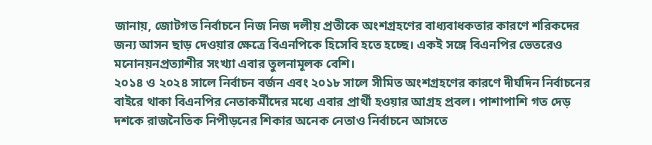জানায়, জোটগত নির্বাচনে নিজ নিজ দলীয় প্রতীকে অংশগ্রহণের বাধ্যবাধকতার কারণে শরিকদের জন্য আসন ছাড় দেওয়ার ক্ষেত্রে বিএনপিকে হিসেবি হতে হচ্ছে। একই সঙ্গে বিএনপির ভেতরেও মনোনয়নপ্রত্যাশীর সংখ্যা এবার তুলনামূলক বেশি।
২০১৪ ও ২০২৪ সালে নির্বাচন বর্জন এবং ২০১৮ সালে সীমিত অংশগ্রহণের কারণে দীর্ঘদিন নির্বাচনের বাইরে থাকা বিএনপির নেতাকর্মীদের মধ্যে এবার প্রার্থী হওয়ার আগ্রহ প্রবল। পাশাপাশি গত দেড় দশকে রাজনৈতিক নিপীড়নের শিকার অনেক নেতাও নির্বাচনে আসতে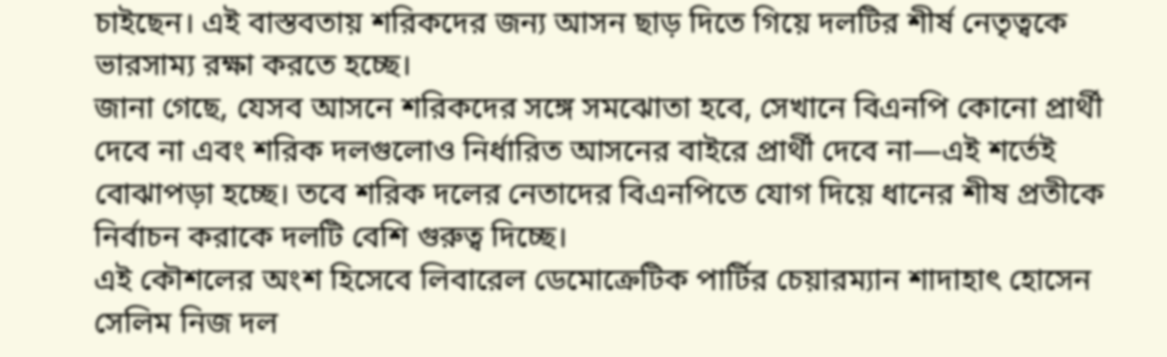চাইছেন। এই বাস্তবতায় শরিকদের জন্য আসন ছাড় দিতে গিয়ে দলটির শীর্ষ নেতৃত্বকে ভারসাম্য রক্ষা করতে হচ্ছে।
জানা গেছে, যেসব আসনে শরিকদের সঙ্গে সমঝোতা হবে, সেখানে বিএনপি কোনো প্রার্থী দেবে না এবং শরিক দলগুলোও নির্ধারিত আসনের বাইরে প্রার্থী দেবে না—এই শর্তেই বোঝাপড়া হচ্ছে। তবে শরিক দলের নেতাদের বিএনপিতে যোগ দিয়ে ধানের শীষ প্রতীকে নির্বাচন করাকে দলটি বেশি গুরুত্ব দিচ্ছে।
এই কৌশলের অংশ হিসেবে লিবারেল ডেমোক্রেটিক পার্টির চেয়ারম্যান শাদাহাৎ হোসেন সেলিম নিজ দল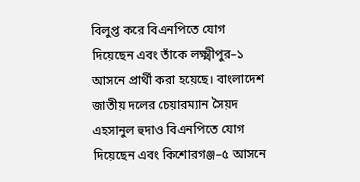বিলুপ্ত করে বিএনপিতে যোগ দিয়েছেন এবং তাঁকে লক্ষ্মীপুর–১ আসনে প্রার্থী করা হয়েছে। বাংলাদেশ জাতীয় দলের চেয়ারম্যান সৈয়দ এহসানুল হুদাও বিএনপিতে যোগ দিয়েছেন এবং কিশোরগঞ্জ–৫ আসনে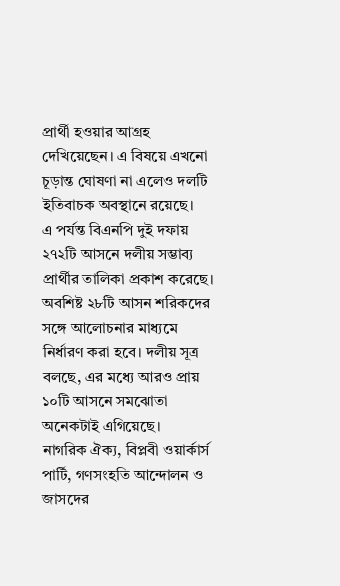প্রার্থী হওয়ার আগ্রহ দেখিয়েছেন। এ বিষয়ে এখনো চূড়ান্ত ঘোষণা না এলেও দলটি ইতিবাচক অবস্থানে রয়েছে।
এ পর্যন্ত বিএনপি দুই দফায় ২৭২টি আসনে দলীয় সম্ভাব্য প্রার্থীর তালিকা প্রকাশ করেছে। অবশিষ্ট ২৮টি আসন শরিকদের সঙ্গে আলোচনার মাধ্যমে নির্ধারণ করা হবে। দলীয় সূত্র বলছে, এর মধ্যে আরও প্রায় ১০টি আসনে সমঝোতা অনেকটাই এগিয়েছে।
নাগরিক ঐক্য, বিপ্লবী ওয়ার্কার্স পার্টি, গণসংহতি আন্দোলন ও জাসদের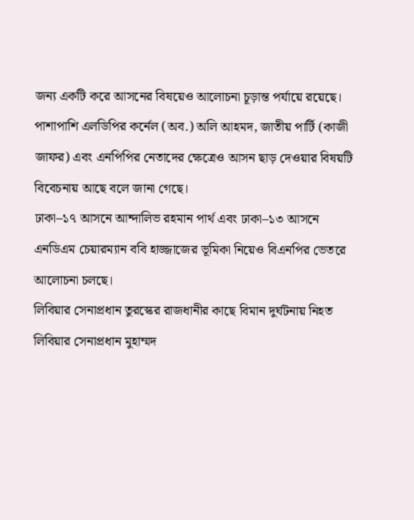জন্য একটি করে আসনের বিষয়েও আলোচনা চূড়ান্ত পর্যায়ে রয়েছে। পাশাপাশি এলডিপির কর্নেল (অব.) অলি আহমদ, জাতীয় পার্টি (কাজী জাফর) এবং এনপিপির নেতাদের ক্ষেত্রেও আসন ছাড় দেওয়ার বিষয়টি বিবেচনায় আছে বলে জানা গেছে।
ঢাকা–১৭ আসনে আন্দালিভ রহমান পার্থ এবং ঢাকা–১৩ আসনে এনডিএম চেয়ারম্যান ববি হাজ্জাজের ভূমিকা নিয়েও বিএনপির ভেতরে আলোচনা চলছে।
লিবিয়ার সেনাপ্রধান তুরস্কের রাজধানীর কাছে বিমান দুর্ঘটনায় নিহত
লিবিয়ার সেনাপ্রধান মুহাম্মদ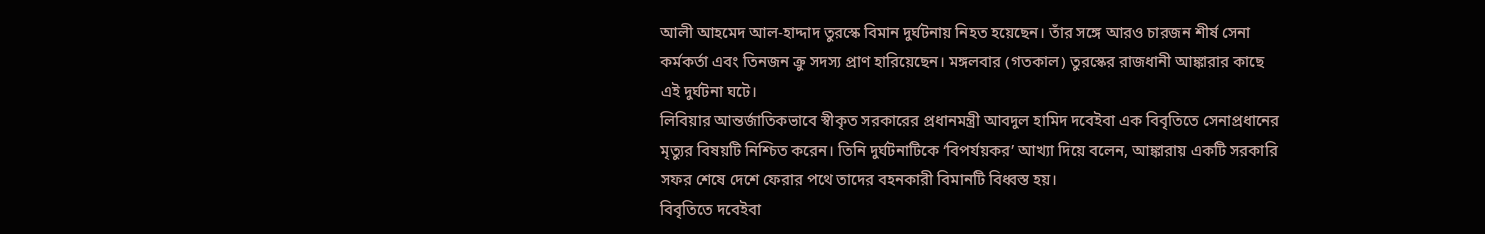আলী আহমেদ আল-হাদ্দাদ তুরস্কে বিমান দুর্ঘটনায় নিহত হয়েছেন। তাঁর সঙ্গে আরও চারজন শীর্ষ সেনা কর্মকর্তা এবং তিনজন ক্রু সদস্য প্রাণ হারিয়েছেন। মঙ্গলবার (গতকাল) তুরস্কের রাজধানী আঙ্কারার কাছে এই দুর্ঘটনা ঘটে।
লিবিয়ার আন্তর্জাতিকভাবে স্বীকৃত সরকারের প্রধানমন্ত্রী আবদুল হামিদ দবেইবা এক বিবৃতিতে সেনাপ্রধানের মৃত্যুর বিষয়টি নিশ্চিত করেন। তিনি দুর্ঘটনাটিকে ‘বিপর্যয়কর’ আখ্যা দিয়ে বলেন, আঙ্কারায় একটি সরকারি সফর শেষে দেশে ফেরার পথে তাদের বহনকারী বিমানটি বিধ্বস্ত হয়।
বিবৃতিতে দবেইবা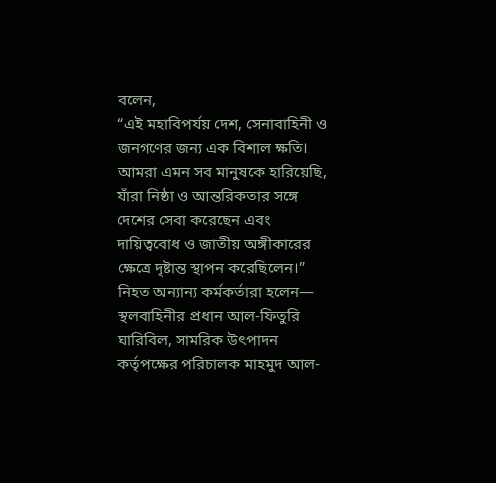বলেন,
“এই মহাবিপর্যয় দেশ, সেনাবাহিনী ও জনগণের জন্য এক বিশাল ক্ষতি। আমরা এমন সব মানুষকে হারিয়েছি, যাঁরা নিষ্ঠা ও আন্তরিকতার সঙ্গে দেশের সেবা করেছেন এবং দায়িত্ববোধ ও জাতীয় অঙ্গীকারের ক্ষেত্রে দৃষ্টান্ত স্থাপন করেছিলেন।”
নিহত অন্যান্য কর্মকর্তারা হলেন— স্থলবাহিনীর প্রধান আল-ফিতুরি ঘারিবিল, সামরিক উৎপাদন কর্তৃপক্ষের পরিচালক মাহমুদ আল-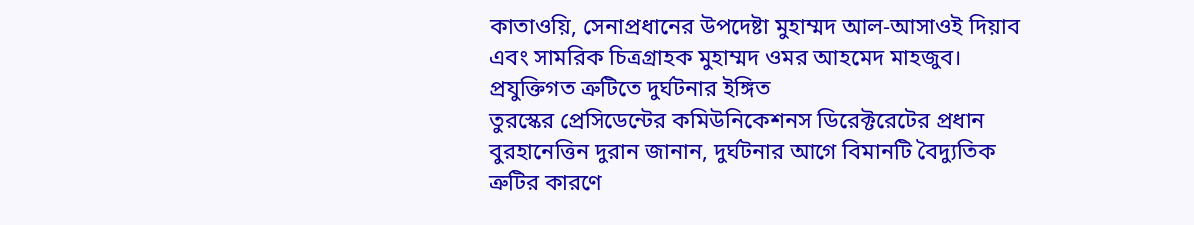কাতাওয়ি, সেনাপ্রধানের উপদেষ্টা মুহাম্মদ আল-আসাওই দিয়াব এবং সামরিক চিত্রগ্রাহক মুহাম্মদ ওমর আহমেদ মাহজুব।
প্রযুক্তিগত ত্রুটিতে দুর্ঘটনার ইঙ্গিত
তুরস্কের প্রেসিডেন্টের কমিউনিকেশনস ডিরেক্টরেটের প্রধান বুরহানেত্তিন দুরান জানান, দুর্ঘটনার আগে বিমানটি বৈদ্যুতিক ত্রুটির কারণে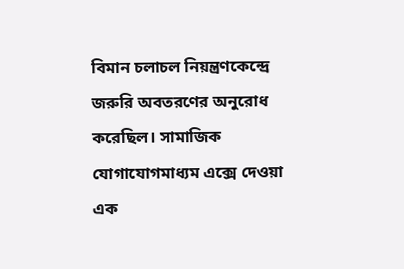বিমান চলাচল নিয়ন্ত্রণকেন্দ্রে জরুরি অবতরণের অনুরোধ করেছিল। সামাজিক যোগাযোগমাধ্যম এক্সে দেওয়া এক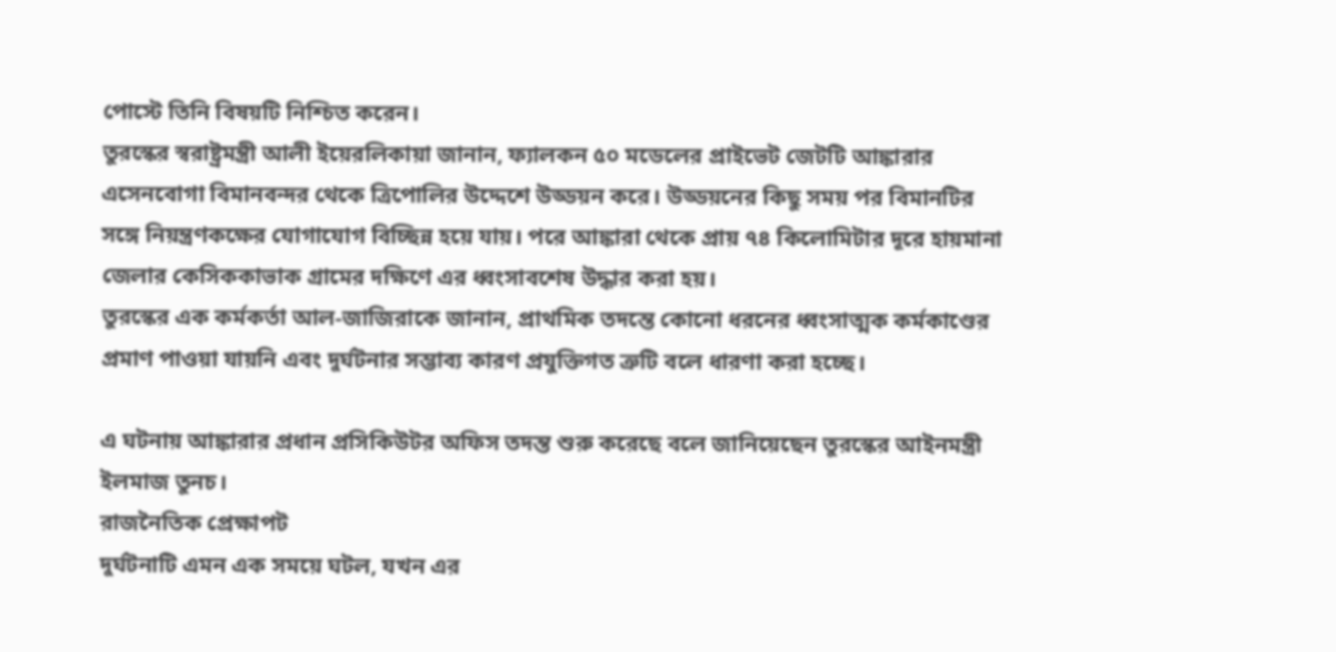পোস্টে তিনি বিষয়টি নিশ্চিত করেন।
তুরস্কের স্বরাষ্ট্রমন্ত্রী আলী ইয়েরলিকায়া জানান, ফ্যালকন ৫০ মডেলের প্রাইভেট জেটটি আঙ্কারার এসেনবোগা বিমানবন্দর থেকে ত্রিপোলির উদ্দেশে উড্ডয়ন করে। উড্ডয়নের কিছু সময় পর বিমানটির সঙ্গে নিয়ন্ত্রণকক্ষের যোগাযোগ বিচ্ছিন্ন হয়ে যায়। পরে আঙ্কারা থেকে প্রায় ৭৪ কিলোমিটার দূরে হায়মানা জেলার কেসিককাভাক গ্রামের দক্ষিণে এর ধ্বংসাবশেষ উদ্ধার করা হয়।
তুরস্কের এক কর্মকর্তা আল-জাজিরাকে জানান, প্রাথমিক তদন্তে কোনো ধরনের ধ্বংসাত্মক কর্মকাণ্ডের প্রমাণ পাওয়া যায়নি এবং দুর্ঘটনার সম্ভাব্য কারণ প্রযুক্তিগত ত্রুটি বলে ধারণা করা হচ্ছে।

এ ঘটনায় আঙ্কারার প্রধান প্রসিকিউটর অফিস তদন্ত শুরু করেছে বলে জানিয়েছেন তুরস্কের আইনমন্ত্রী ইলমাজ তুনচ।
রাজনৈতিক প্রেক্ষাপট
দুর্ঘটনাটি এমন এক সময়ে ঘটল, যখন এর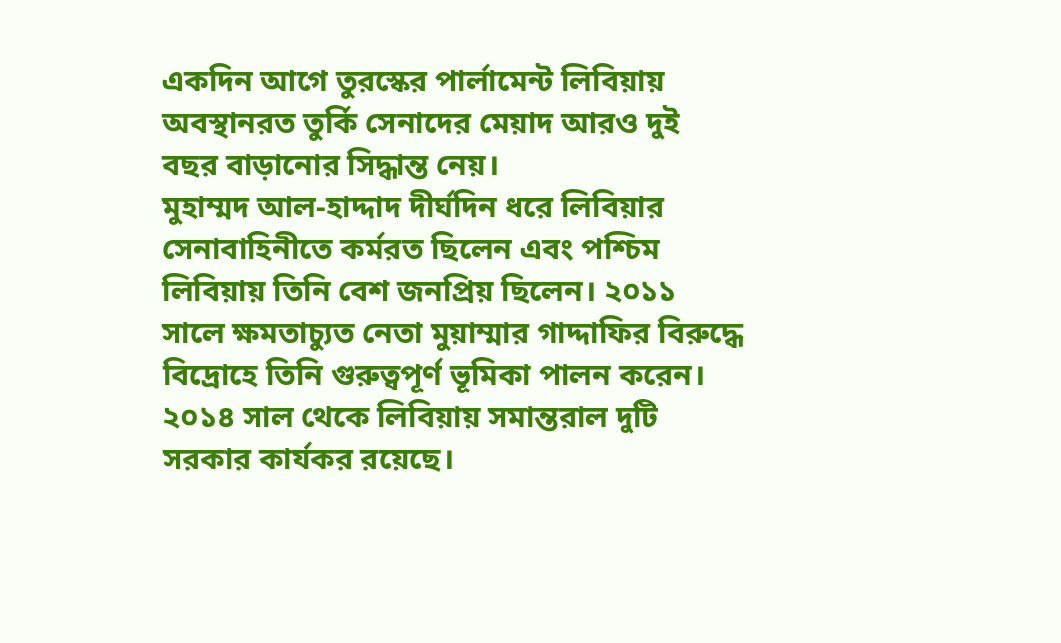একদিন আগে তুরস্কের পার্লামেন্ট লিবিয়ায় অবস্থানরত তুর্কি সেনাদের মেয়াদ আরও দুই বছর বাড়ানোর সিদ্ধান্ত নেয়।
মুহাম্মদ আল-হাদ্দাদ দীর্ঘদিন ধরে লিবিয়ার সেনাবাহিনীতে কর্মরত ছিলেন এবং পশ্চিম লিবিয়ায় তিনি বেশ জনপ্রিয় ছিলেন। ২০১১ সালে ক্ষমতাচ্যুত নেতা মুয়াম্মার গাদ্দাফির বিরুদ্ধে বিদ্রোহে তিনি গুরুত্বপূর্ণ ভূমিকা পালন করেন।
২০১৪ সাল থেকে লিবিয়ায় সমান্তরাল দুটি সরকার কার্যকর রয়েছে।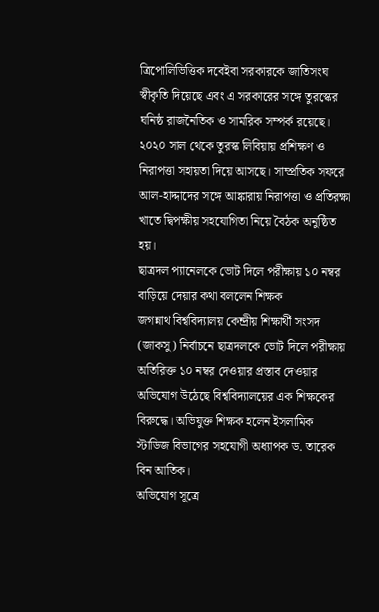ত্রিপোলিভিত্তিক দবেইবা সরকারকে জাতিসংঘ স্বীকৃতি দিয়েছে এবং এ সরকারের সঙ্গে তুরস্কের ঘনিষ্ঠ রাজনৈতিক ও সামরিক সম্পর্ক রয়েছে। ২০২০ সাল থেকে তুরস্ক লিবিয়ায় প্রশিক্ষণ ও নিরাপত্তা সহায়তা দিয়ে আসছে। সাম্প্রতিক সফরে আল-হাদ্দাদের সঙ্গে আঙ্কারায় নিরাপত্তা ও প্রতিরক্ষা খাতে দ্বিপক্ষীয় সহযোগিতা নিয়ে বৈঠক অনুষ্ঠিত হয়।
ছাত্রদল প্যানেলকে ভোট দিলে পরীক্ষায় ১০ নম্বর বাড়িয়ে দেয়ার কথা বললেন শিক্ষক
জগন্নাথ বিশ্ববিদ্যালয় কেন্দ্রীয় শিক্ষার্থী সংসদ (জাকসু) নির্বাচনে ছাত্রদলকে ভোট দিলে পরীক্ষায় অতিরিক্ত ১০ নম্বর দেওয়ার প্রস্তাব দেওয়ার অভিযোগ উঠেছে বিশ্ববিদ্যালয়ের এক শিক্ষকের বিরুদ্ধে। অভিযুক্ত শিক্ষক হলেন ইসলামিক স্টাডিজ বিভাগের সহযোগী অধ্যাপক ড. তারেক বিন আতিক।
অভিযোগ সূত্রে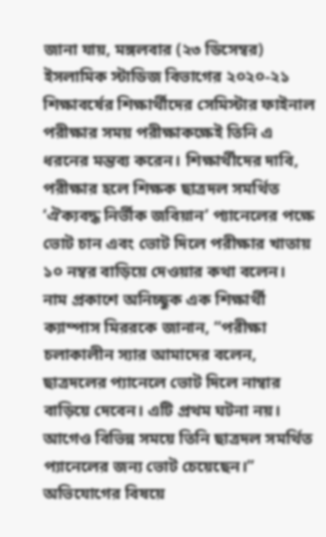জানা যায়, মঙ্গলবার (২৩ ডিসেম্বর) ইসলামিক স্টাডিজ বিভাগের ২০২০-২১ শিক্ষাবর্ষের শিক্ষার্থীদের সেমিস্টার ফাইনাল পরীক্ষার সময় পরীক্ষাকক্ষেই তিনি এ ধরনের মন্তব্য করেন। শিক্ষার্থীদের দাবি, পরীক্ষার হলে শিক্ষক ছাত্রদল সমর্থিত ‘ঐক্যবদ্ধ নির্ভীক জবিয়ান’ প্যানেলের পক্ষে ভোট চান এবং ভোট দিলে পরীক্ষার খাতায় ১০ নম্বর বাড়িয়ে দেওয়ার কথা বলেন।
নাম প্রকাশে অনিচ্ছুক এক শিক্ষার্থী ক্যাম্পাস মিররকে জানান, “পরীক্ষা চলাকালীন স্যার আমাদের বলেন, ছাত্রদলের প্যানেলে ভোট দিলে নাম্বার বাড়িয়ে দেবেন। এটি প্রথম ঘটনা নয়। আগেও বিভিন্ন সময়ে তিনি ছাত্রদল সমর্থিত প্যানেলের জন্য ভোট চেয়েছেন।”
অভিযোগের বিষয়ে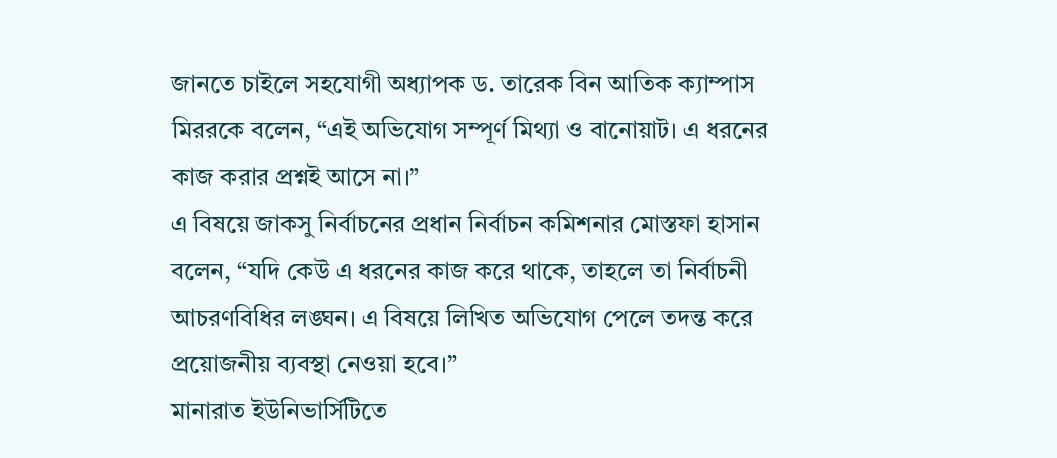জানতে চাইলে সহযোগী অধ্যাপক ড. তারেক বিন আতিক ক্যাম্পাস মিররকে বলেন, “এই অভিযোগ সম্পূর্ণ মিথ্যা ও বানোয়াট। এ ধরনের কাজ করার প্রশ্নই আসে না।”
এ বিষয়ে জাকসু নির্বাচনের প্রধান নির্বাচন কমিশনার মোস্তফা হাসান বলেন, “যদি কেউ এ ধরনের কাজ করে থাকে, তাহলে তা নির্বাচনী আচরণবিধির লঙ্ঘন। এ বিষয়ে লিখিত অভিযোগ পেলে তদন্ত করে প্রয়োজনীয় ব্যবস্থা নেওয়া হবে।”
মানারাত ইউনিভার্সিটিতে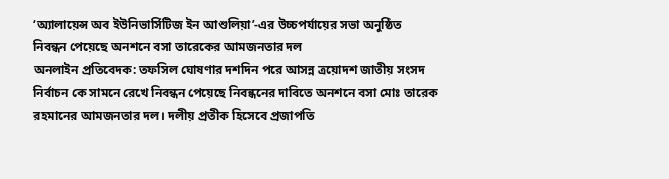‘অ্যালায়েন্স অব ইউনিভার্সিটিজ ইন আশুলিয়া’-এর উচ্চপর্যায়ের সভা অনুষ্ঠিত
নিবন্ধন পেয়েছে অনশনে বসা তারেকের আমজনতার দল
অনলাইন প্রতিবেদক: তফসিল ঘোষণার দশদিন পরে আসন্ন ত্রয়োদশ জাতীয় সংসদ নির্বাচন কে সামনে রেখে নিবন্ধন পেয়েছে নিবন্ধনের দাবিতে অনশনে বসা মোঃ তারেক রহমানের আমজনতার দল। দলীয় প্রতীক হিসেবে প্রজাপতি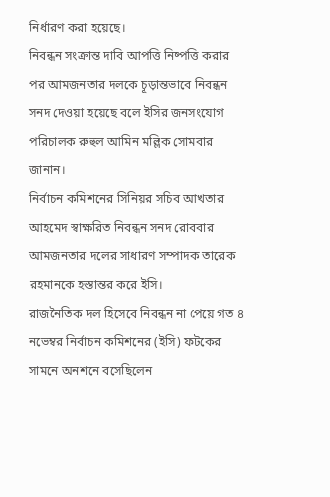নির্ধারণ করা হয়েছে।
নিবন্ধন সংক্রান্ত দাবি আপত্তি নিষ্পত্তি করার পর আমজনতার দলকে চূড়ান্তভাবে নিবন্ধন সনদ দেওয়া হয়েছে বলে ইসির জনসংযোগ পরিচালক রুহুল আমিন মল্লিক সোমবার জানান।
নির্বাচন কমিশনের সিনিয়র সচিব আখতার আহমেদ স্বাক্ষরিত নিবন্ধন সনদ রোববার আমজনতার দলের সাধারণ সম্পাদক তারেক রহমানকে হস্তান্তর করে ইসি।
রাজনৈতিক দল হিসেবে নিবন্ধন না পেয়ে গত ৪ নভেম্বর নির্বাচন কমিশনের (ইসি) ফটকের সামনে অনশনে বসেছিলেন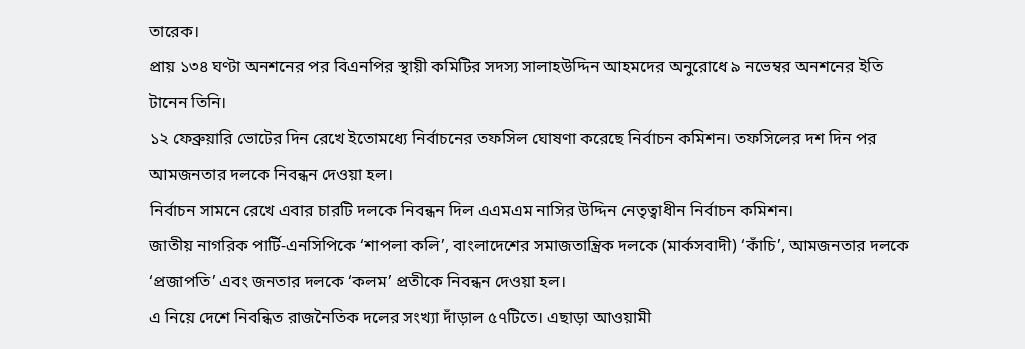তারেক।
প্রায় ১৩৪ ঘণ্টা অনশনের পর বিএনপির স্থায়ী কমিটির সদস্য সালাহউদ্দিন আহমদের অনুরোধে ৯ নভেম্বর অনশনের ইতি টানেন তিনি।
১২ ফেব্রুয়ারি ভোটের দিন রেখে ইতোমধ্যে নির্বাচনের তফসিল ঘোষণা করেছে নির্বাচন কমিশন। তফসিলের দশ দিন পর আমজনতার দলকে নিবন্ধন দেওয়া হল।
নির্বাচন সামনে রেখে এবার চারটি দলকে নিবন্ধন দিল এএমএম নাসির উদ্দিন নেতৃত্বাধীন নির্বাচন কমিশন।
জাতীয় নাগরিক পার্টি-এনসিপিকে ‘শাপলা কলি’, বাংলাদেশের সমাজতান্ত্রিক দলকে (মার্কসবাদী) ‘কাঁচি’, আমজনতার দলকে ‘প্রজাপতি’ এবং জনতার দলকে ‘কলম’ প্রতীকে নিবন্ধন দেওয়া হল।
এ নিয়ে দেশে নিবন্ধিত রাজনৈতিক দলের সংখ্যা দাঁড়াল ৫৭টিতে। এছাড়া আওয়ামী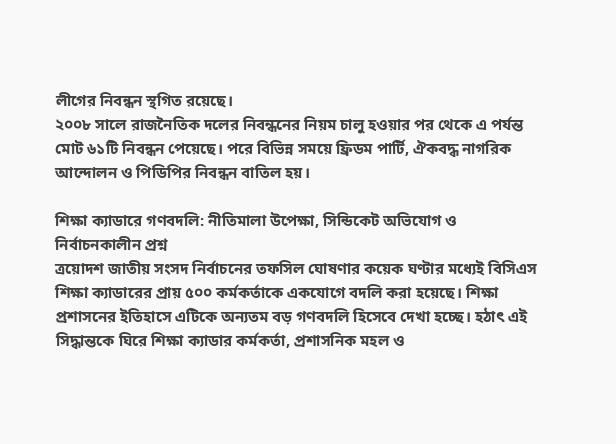লীগের নিবন্ধন স্থগিত রয়েছে।
২০০৮ সালে রাজনৈতিক দলের নিবন্ধনের নিয়ম চালু হওয়ার পর থেকে এ পর্যন্ত মোট ৬১টি নিবন্ধন পেয়েছে। পরে বিভিন্ন সময়ে ফ্রিডম পার্টি, ঐকবদ্ধ নাগরিক আন্দোলন ও পিডিপির নিবন্ধন বাতিল হয়।

শিক্ষা ক্যাডারে গণবদলি: নীতিমালা উপেক্ষা, সিন্ডিকেট অভিযোগ ও নির্বাচনকালীন প্রশ্ন
ত্রয়োদশ জাতীয় সংসদ নির্বাচনের তফসিল ঘোষণার কয়েক ঘণ্টার মধ্যেই বিসিএস শিক্ষা ক্যাডারের প্রায় ৫০০ কর্মকর্তাকে একযোগে বদলি করা হয়েছে। শিক্ষা প্রশাসনের ইতিহাসে এটিকে অন্যতম বড় গণবদলি হিসেবে দেখা হচ্ছে। হঠাৎ এই সিদ্ধান্তকে ঘিরে শিক্ষা ক্যাডার কর্মকর্তা, প্রশাসনিক মহল ও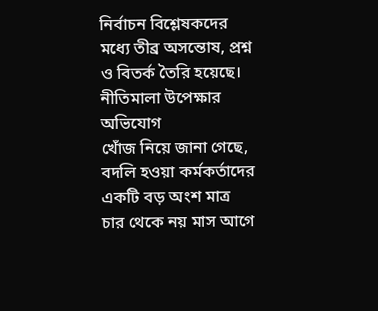নির্বাচন বিশ্লেষকদের মধ্যে তীব্র অসন্তোষ, প্রশ্ন ও বিতর্ক তৈরি হয়েছে।
নীতিমালা উপেক্ষার অভিযোগ
খোঁজ নিয়ে জানা গেছে, বদলি হওয়া কর্মকর্তাদের একটি বড় অংশ মাত্র চার থেকে নয় মাস আগে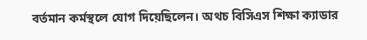বর্তমান কর্মস্থলে যোগ দিয়েছিলেন। অথচ বিসিএস শিক্ষা ক্যাডার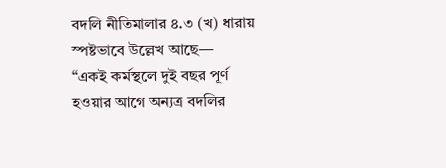বদলি নীতিমালার ৪.৩ (খ) ধারায় স্পষ্টভাবে উল্লেখ আছে—
“একই কর্মস্থলে দুই বছর পূর্ণ হওয়ার আগে অন্যত্র বদলির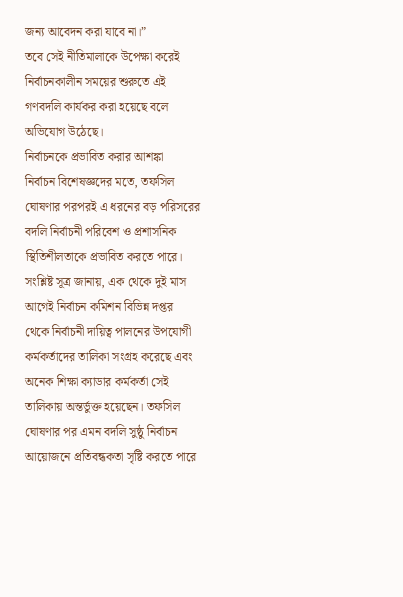জন্য আবেদন করা যাবে না।”
তবে সেই নীতিমালাকে উপেক্ষা করেই নির্বাচনকালীন সময়ের শুরুতে এই গণবদলি কার্যকর করা হয়েছে বলে অভিযোগ উঠেছে।
নির্বাচনকে প্রভাবিত করার আশঙ্কা
নির্বাচন বিশেষজ্ঞদের মতে, তফসিল ঘোষণার পরপরই এ ধরনের বড় পরিসরের বদলি নির্বাচনী পরিবেশ ও প্রশাসনিক স্থিতিশীলতাকে প্রভাবিত করতে পারে।
সংশ্লিষ্ট সূত্র জানায়, এক থেকে দুই মাস আগেই নির্বাচন কমিশন বিভিন্ন দপ্তর থেকে নির্বাচনী দায়িত্ব পালনের উপযোগী কর্মকর্তাদের তালিকা সংগ্রহ করেছে এবং অনেক শিক্ষা ক্যাডার কর্মকর্তা সেই তালিকায় অন্তর্ভুক্ত হয়েছেন। তফসিল ঘোষণার পর এমন বদলি সুষ্ঠু নির্বাচন আয়োজনে প্রতিবন্ধকতা সৃষ্টি করতে পারে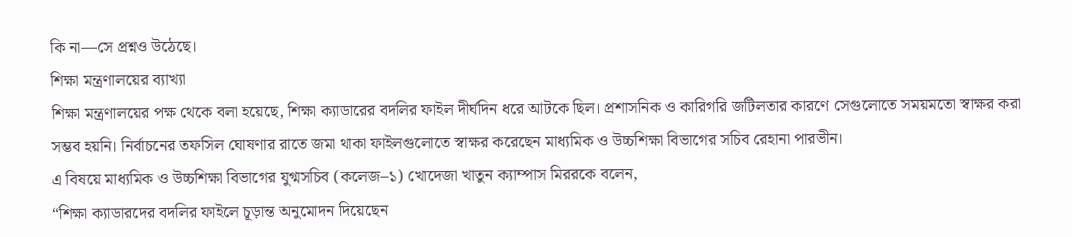কি না—সে প্রশ্নও উঠেছে।
শিক্ষা মন্ত্রণালয়ের ব্যাখ্যা
শিক্ষা মন্ত্রণালয়ের পক্ষ থেকে বলা হয়েছে, শিক্ষা ক্যাডারের বদলির ফাইল দীর্ঘদিন ধরে আটকে ছিল। প্রশাসনিক ও কারিগরি জটিলতার কারণে সেগুলোতে সময়মতো স্বাক্ষর করা সম্ভব হয়নি। নির্বাচনের তফসিল ঘোষণার রাতে জমা থাকা ফাইলগুলোতে স্বাক্ষর করেছেন মাধ্যমিক ও উচ্চশিক্ষা বিভাগের সচিব রেহানা পারভীন।
এ বিষয়ে মাধ্যমিক ও উচ্চশিক্ষা বিভাগের যুগ্মসচিব (কলেজ–১) খোদেজা খাতুন ক্যাম্পাস মিররকে বলেন,
“শিক্ষা ক্যাডারদের বদলির ফাইলে চূড়ান্ত অনুমোদন দিয়েছেন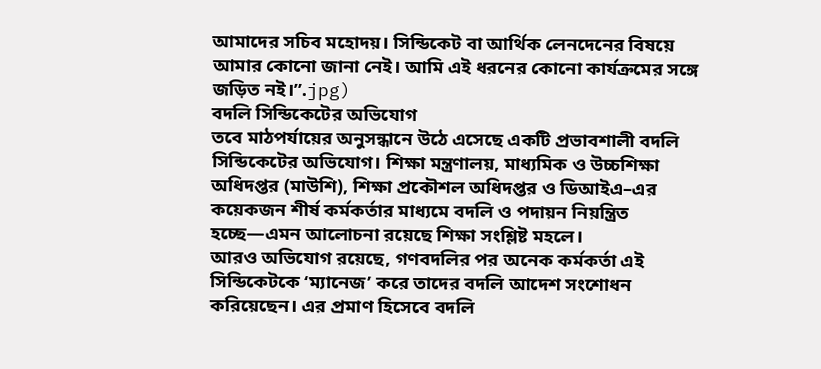আমাদের সচিব মহোদয়। সিন্ডিকেট বা আর্থিক লেনদেনের বিষয়ে আমার কোনো জানা নেই। আমি এই ধরনের কোনো কার্যক্রমের সঙ্গে জড়িত নই।”.jpg)
বদলি সিন্ডিকেটের অভিযোগ
তবে মাঠপর্যায়ের অনুসন্ধানে উঠে এসেছে একটি প্রভাবশালী বদলি সিন্ডিকেটের অভিযোগ। শিক্ষা মন্ত্রণালয়, মাধ্যমিক ও উচ্চশিক্ষা অধিদপ্তর (মাউশি), শিক্ষা প্রকৌশল অধিদপ্তর ও ডিআইএ–এর কয়েকজন শীর্ষ কর্মকর্তার মাধ্যমে বদলি ও পদায়ন নিয়ন্ত্রিত হচ্ছে—এমন আলোচনা রয়েছে শিক্ষা সংশ্লিষ্ট মহলে।
আরও অভিযোগ রয়েছে, গণবদলির পর অনেক কর্মকর্তা এই সিন্ডিকেটকে ‘ম্যানেজ’ করে তাদের বদলি আদেশ সংশোধন করিয়েছেন। এর প্রমাণ হিসেবে বদলি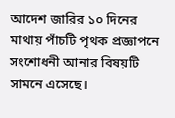আদেশ জারির ১০ দিনের মাথায় পাঁচটি পৃথক প্রজ্ঞাপনে সংশোধনী আনার বিষয়টি সামনে এসেছে।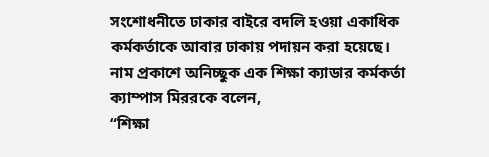সংশোধনীতে ঢাকার বাইরে বদলি হওয়া একাধিক কর্মকর্তাকে আবার ঢাকায় পদায়ন করা হয়েছে।
নাম প্রকাশে অনিচ্ছুক এক শিক্ষা ক্যাডার কর্মকর্তা ক্যাম্পাস মিররকে বলেন,
“শিক্ষা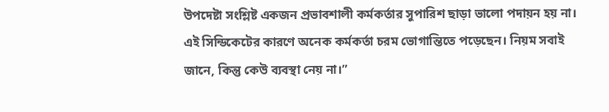উপদেষ্টা সংশ্লিষ্ট একজন প্রভাবশালী কর্মকর্তার সুপারিশ ছাড়া ভালো পদায়ন হয় না। এই সিন্ডিকেটের কারণে অনেক কর্মকর্তা চরম ভোগান্তিতে পড়েছেন। নিয়ম সবাই জানে, কিন্তু কেউ ব্যবস্থা নেয় না।”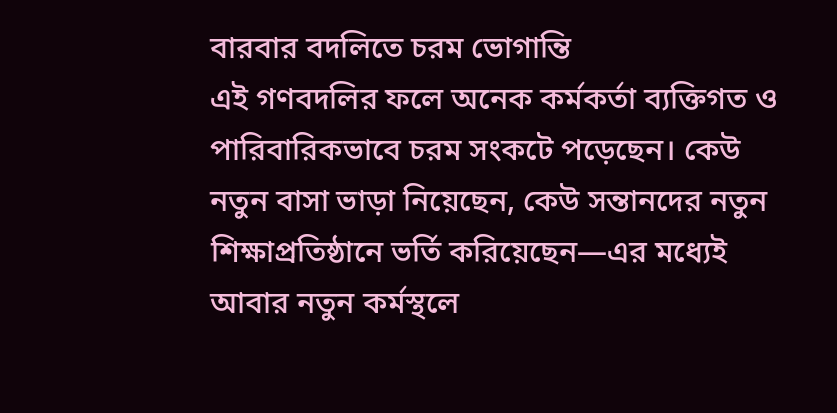বারবার বদলিতে চরম ভোগান্তি
এই গণবদলির ফলে অনেক কর্মকর্তা ব্যক্তিগত ও পারিবারিকভাবে চরম সংকটে পড়েছেন। কেউ নতুন বাসা ভাড়া নিয়েছেন, কেউ সন্তানদের নতুন শিক্ষাপ্রতিষ্ঠানে ভর্তি করিয়েছেন—এর মধ্যেই আবার নতুন কর্মস্থলে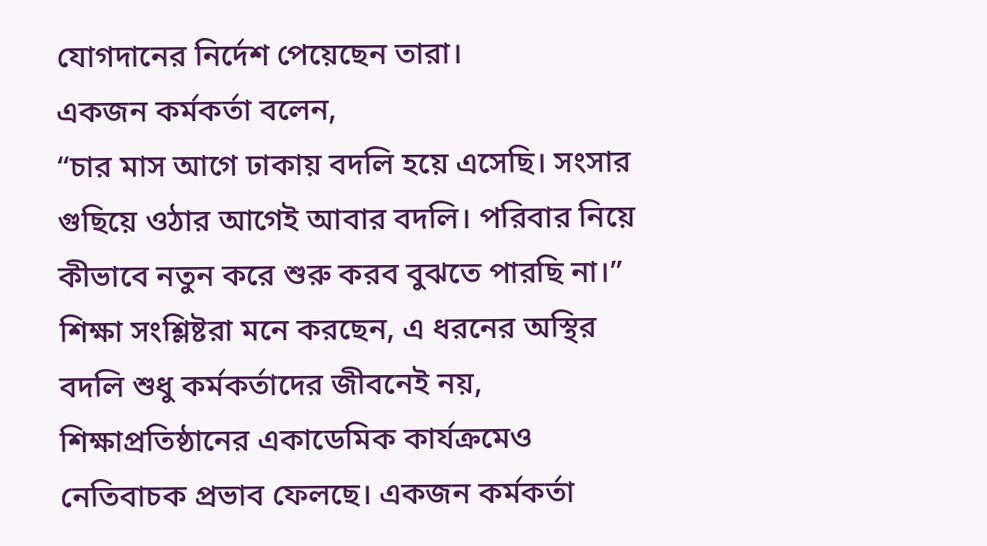যোগদানের নির্দেশ পেয়েছেন তারা।
একজন কর্মকর্তা বলেন,
“চার মাস আগে ঢাকায় বদলি হয়ে এসেছি। সংসার গুছিয়ে ওঠার আগেই আবার বদলি। পরিবার নিয়ে কীভাবে নতুন করে শুরু করব বুঝতে পারছি না।”
শিক্ষা সংশ্লিষ্টরা মনে করছেন, এ ধরনের অস্থির বদলি শুধু কর্মকর্তাদের জীবনেই নয়, শিক্ষাপ্রতিষ্ঠানের একাডেমিক কার্যক্রমেও নেতিবাচক প্রভাব ফেলছে। একজন কর্মকর্তা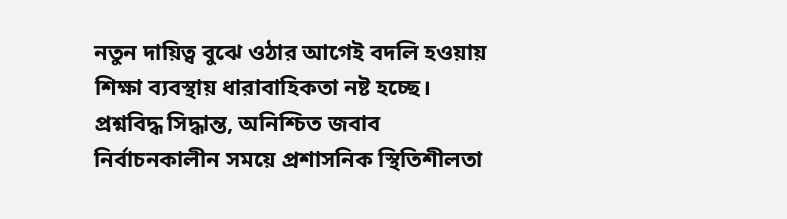নতুন দায়িত্ব বুঝে ওঠার আগেই বদলি হওয়ায় শিক্ষা ব্যবস্থায় ধারাবাহিকতা নষ্ট হচ্ছে।
প্রশ্নবিদ্ধ সিদ্ধান্ত, অনিশ্চিত জবাব
নির্বাচনকালীন সময়ে প্রশাসনিক স্থিতিশীলতা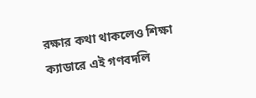রক্ষার কথা থাকলেও শিক্ষা ক্যাডারে এই গণবদলি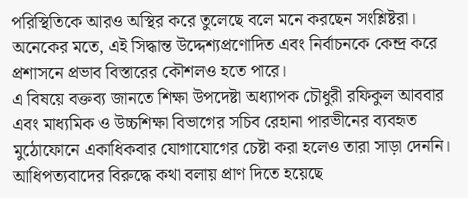পরিস্থিতিকে আরও অস্থির করে তুলেছে বলে মনে করছেন সংশ্লিষ্টরা। অনেকের মতে, এই সিদ্ধান্ত উদ্দেশ্যপ্রণোদিত এবং নির্বাচনকে কেন্দ্র করে প্রশাসনে প্রভাব বিস্তারের কৌশলও হতে পারে।
এ বিষয়ে বক্তব্য জানতে শিক্ষা উপদেষ্টা অধ্যাপক চৌধুরী রফিকুল আববার এবং মাধ্যমিক ও উচ্চশিক্ষা বিভাগের সচিব রেহানা পারভীনের ব্যবহৃত মুঠোফোনে একাধিকবার যোগাযোগের চেষ্টা করা হলেও তারা সাড়া দেননি।
আধিপত্যবাদের বিরুদ্ধে কথা বলায় প্রাণ দিতে হয়েছে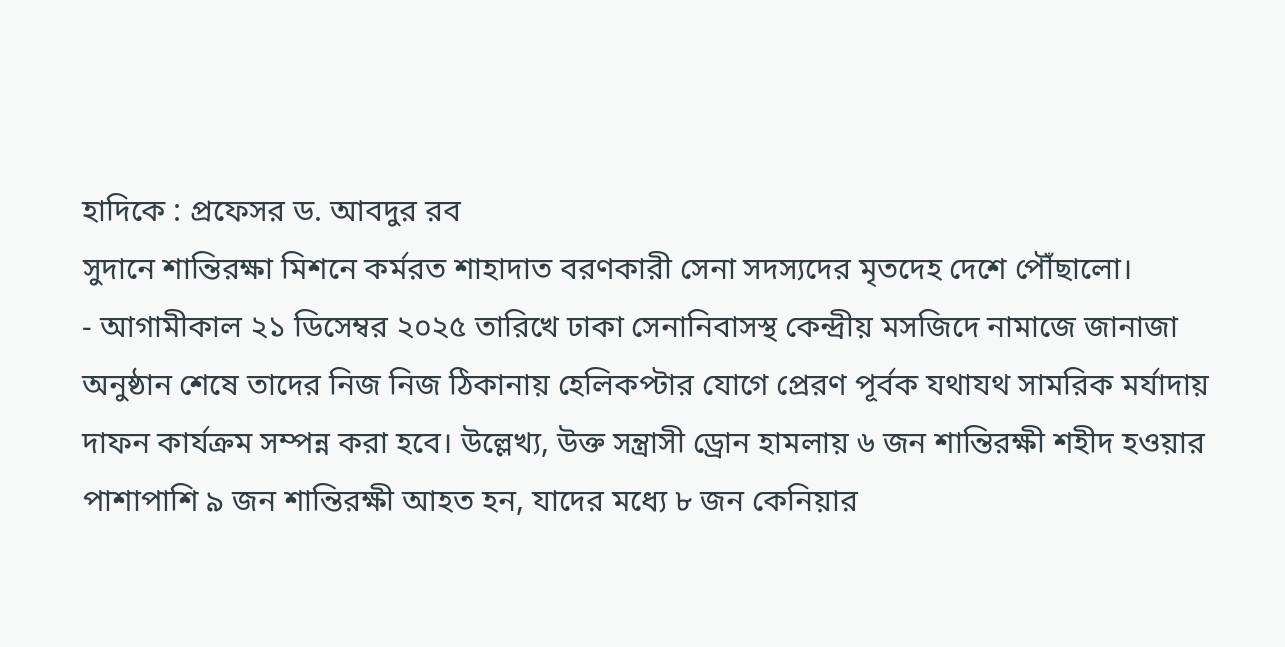হাদিকে : প্রফেসর ড. আবদুর রব
সুদানে শান্তিরক্ষা মিশনে কর্মরত শাহাদাত বরণকারী সেনা সদস্যদের মৃতদেহ দেশে পৌঁছালো।
- আগামীকাল ২১ ডিসেম্বর ২০২৫ তারিখে ঢাকা সেনানিবাসস্থ কেন্দ্রীয় মসজিদে নামাজে জানাজা অনুষ্ঠান শেষে তাদের নিজ নিজ ঠিকানায় হেলিকপ্টার যোগে প্রেরণ পূর্বক যথাযথ সামরিক মর্যাদায় দাফন কার্যক্রম সম্পন্ন করা হবে। উল্লেখ্য, উক্ত সন্ত্রাসী ড্রোন হামলায় ৬ জন শান্তিরক্ষী শহীদ হওয়ার পাশাপাশি ৯ জন শান্তিরক্ষী আহত হন, যাদের মধ্যে ৮ জন কেনিয়ার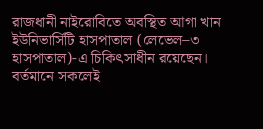রাজধানী নাইরোবিতে অবস্থিত আগা খান ইউনিভার্সিটি হাসপাতাল (লেভেল–৩ হাসপাতাল)-এ চিকিৎসাধীন রয়েছেন। বর্তমানে সকলেই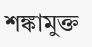শঙ্কামুক্ত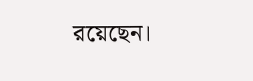রয়েছেন।